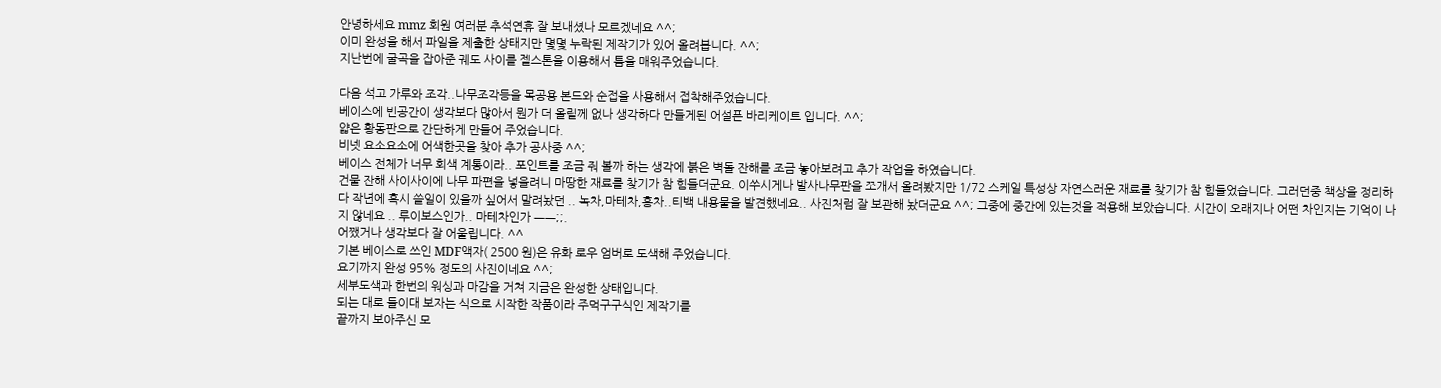안녕하세요 mmz 회원 여러분 추석연휴 잘 보내셨나 모르겠네요 ^^;
이미 완성을 해서 파일을 제출한 상태지만 몇몇 누락된 제작기가 있어 올려봅니다. ^^;
지난번에 굴곡을 잡아준 궤도 사이를 젤스톤을 이용해서 틈을 매워주었습니다.

다음 석고 가루와 조각..나무조각등을 목공용 본드와 순접을 사용해서 접착해주었습니다.
베이스에 빈공간이 생각보다 많아서 뭔가 더 올릴께 없나 생각하다 만들게된 어설픈 바리케이트 입니다. ^^;
얇은 황동판으로 간단하게 만들어 주었습니다.
비넷 요소요소에 어색한곳을 찾아 추가 공사중 ^^;
베이스 전체가 너무 회색 계통이라.. 포인트를 조금 줘 볼까 하는 생각에 붉은 벽돌 잔해를 조금 놓아보려고 추가 작업을 하였습니다.
건물 잔해 사이사이에 나무 파편을 넣을려니 마땅한 재료를 찾기가 참 힘들더군요. 이쑤시게나 발사나무판을 쪼개서 올려봤지만 1/72 스케일 특성상 자연스러운 재료를 찾기가 참 힘들었습니다. 그러던중 책상을 정리하다 작년에 혹시 쓸일이 있을까 싶어서 말려놨던 .. 녹차,마테차,홍차..티백 내용물을 발견했네요.. 사진처럼 잘 보관해 놨더군요 ^^; 그중에 중간에 있는것을 적용해 보았습니다. 시간이 오래지나 어떤 차인지는 기억이 나지 않네요 .. 루이보스인가.. 마테차인가 ㅡㅡ;;.
어쨌거나 생각보다 잘 어울립니다. ^^
기본 베이스로 쓰인 MDF액자( 2500 원)은 유화 로우 엄버로 도색해 주었습니다.
요기까지 완성 95% 정도의 사진이네요 ^^;
세부도색과 한번의 워싱과 마감을 거쳐 지금은 완성한 상태입니다.
되는 대로 들이대 보자는 식으로 시작한 작품이라 주먹구구식인 제작기를
끝까지 보아주신 모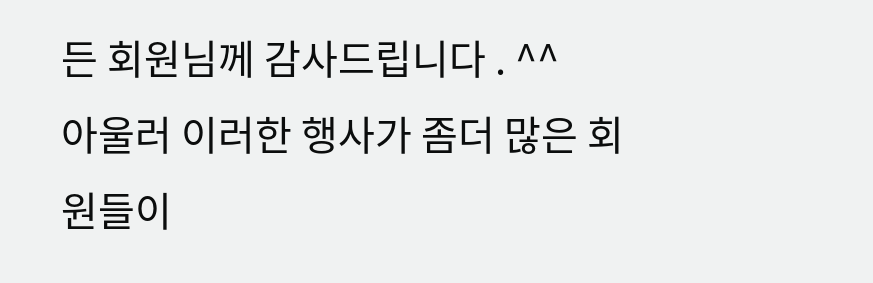든 회원님께 감사드립니다 . ^^
아울러 이러한 행사가 좀더 많은 회원들이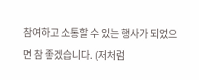참여하고 소통할 수 있는 행사가 되었으면 참 좋겠습니다. (저처럼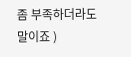좀 부족하더라도 말이죠 )